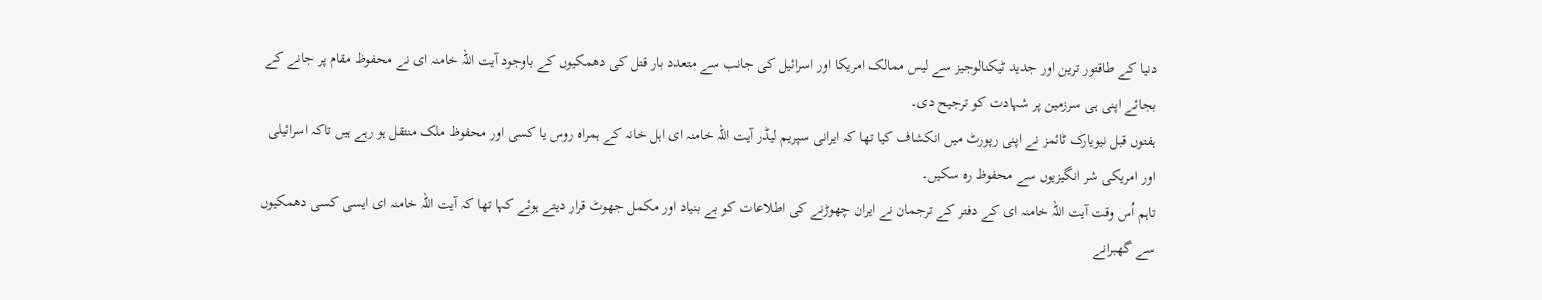دنیا کے طاقتور ترین اور جدید ٹیکنالوجیز سے لیس ممالک امریکا اور اسرائیل کی جانب سے متعدد بار قتل کی دھمکیوں کے باوجود آیت اللہ خامنہ ای نے محفوظ مقام پر جانے کے بجائے اپنی ہی سرزمین پر شہادت کو ترجیح دی۔
ہفتوں قبل نیویارک ٹائمز نے اپنی رپورٹ میں انکشاف کیا تھا کہ ایرانی سپریم لیڈر آیت اللہ خامنہ ای اہل خانہ کے ہمراہ روس یا کسی اور محفوظ ملک منتقل ہو رہے ہیں تاکہ اسرائیلی اور امریکی شر انگیزیوں سے محفوظ رہ سکیں۔
تاہم اُس وقت آیت اللہ خامنہ ای کے دفتر کے ترجمان نے ایران چھوڑنے کی اطلاعات کو بے بنیاد اور مکمل جھوٹ قرار دیتے ہوئے کہا تھا کہ آیت اللہ خامنہ ای ایسی کسی دھمکیوں سے گھبرانے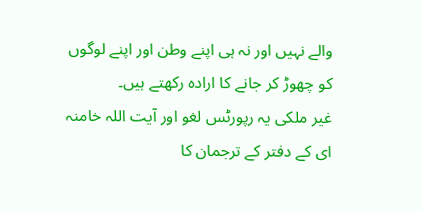والے نہیں اور نہ ہی اپنے وطن اور اپنے لوگوں کو چھوڑ کر جانے کا ارادہ رکھتے ہیں۔
غیر ملکی یہ رپورٹس لغو اور آیت اللہ خامنہ ای کے دفتر کے ترجمان کا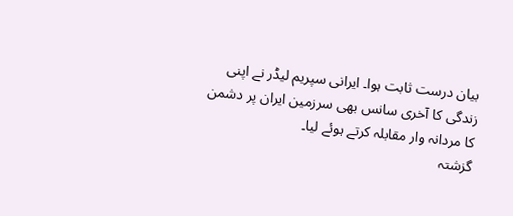بیان درست ثابت ہوا۔ ایرانی سپریم لیڈر نے اپنی زندگی کا آخری سانس بھی سرزمین ایران پر دشمن کا مردانہ وار مقابلہ کرتے ہوئے لیا۔
گزشتہ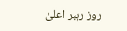روز رہبر اعلیٰ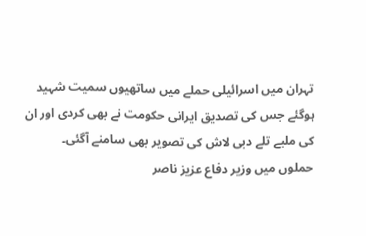تہران میں اسرائیلی حملے میں ساتھیوں سمیت شہید ہوگئے جس کی تصدیق ایرانی حکومت نے بھی کردی اور ان کی ملبے تلے دبی لاش کی تصویر بھی سامنے آگئی۔
حملوں میں وزیر دفاع عزیز ناصر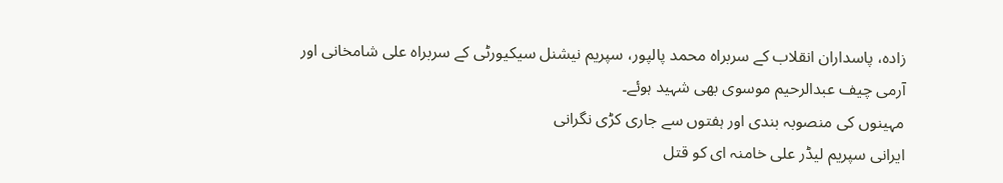زادہ، پاسداران انقلاب کے سربراہ محمد پالپور، سپریم نیشنل سیکیورٹی کے سربراہ علی شامخانی اور آرمی چیف عبدالرحیم موسوی بھی شہید ہوئے۔
مہینوں کی منصوبہ بندی اور ہفتوں سے جاری کڑی نگرانی
ایرانی سپریم لیڈر علی خامنہ ای کو قتل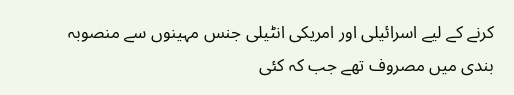کرنے کے لیے اسرائیلی اور امریکی انٹیلی جنس مہینوں سے منصوبہ بندی میں مصروف تھے جب کہ کئی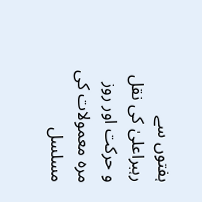ہفتوں سے رہبراعلیٰ کی نقل و حرکت اور روز مرہ معمولات کی مسلسل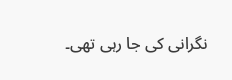نگرانی کی جا رہی تھی۔